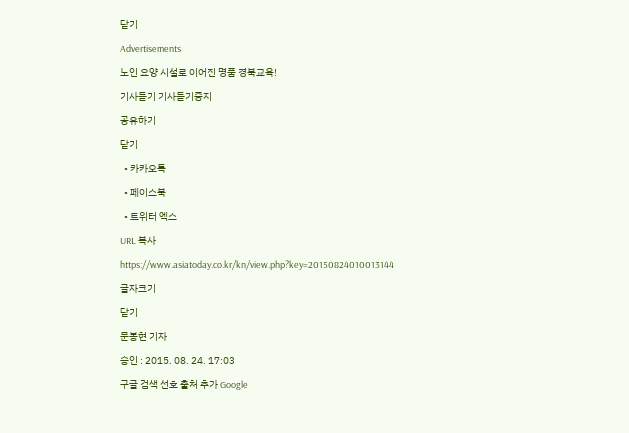닫기

Advertisements

노인 요양 시설로 이어진 명품 경북교육!

기사듣기 기사듣기중지

공유하기

닫기

  • 카카오톡

  • 페이스북

  • 트위터 엑스

URL 복사

https://www.asiatoday.co.kr/kn/view.php?key=20150824010013144

글자크기

닫기

문봉현 기자

승인 : 2015. 08. 24. 17:03

구글 검색 선호 출처 추가 Google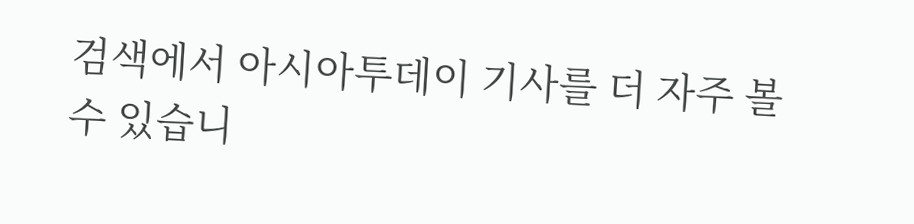검색에서 아시아투데이 기사를 더 자주 볼 수 있습니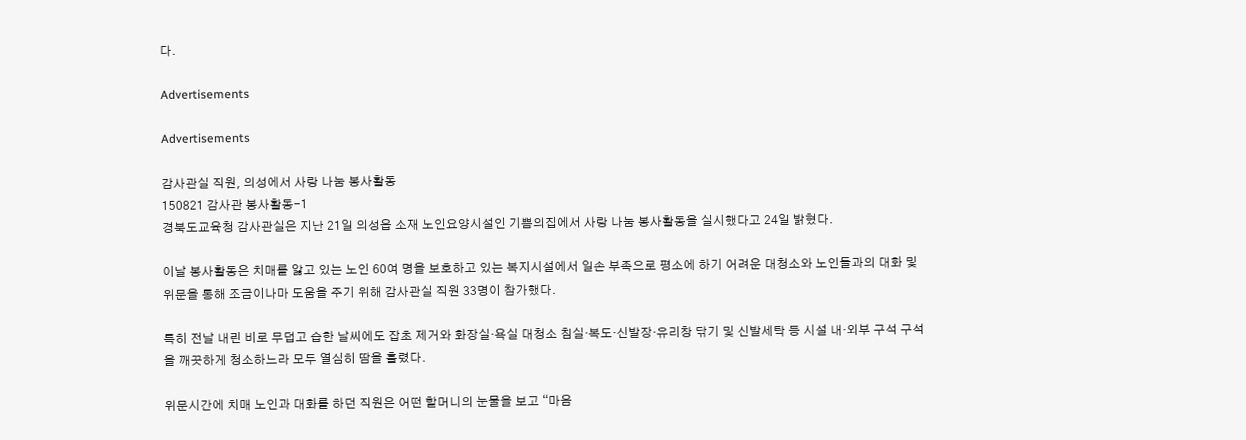다.

Advertisements

Advertisements

감사관실 직원, 의성에서 사랑 나눔 봉사활동
150821 감사관 봉사활동-1
경북도교육청 감사관실은 지난 21일 의성읍 소재 노인요양시설인 기쁨의집에서 사랑 나눔 봉사활동을 실시했다고 24일 밝혔다.

이날 봉사활동은 치매를 앓고 있는 노인 60여 명을 보호하고 있는 복지시설에서 일손 부족으로 평소에 하기 어려운 대청소와 노인들과의 대화 및 위문을 통해 조금이나마 도움을 주기 위해 감사관실 직원 33명이 참가했다.

특히 전날 내린 비로 무덥고 습한 날씨에도 잡초 제거와 화장실·욕실 대청소 침실·복도·신발장·유리창 닦기 및 신발세탁 등 시설 내·외부 구석 구석을 깨끗하게 청소하느라 모두 열심히 땀을 흘렸다.

위문시간에 치매 노인과 대화를 하던 직원은 어떤 할머니의 눈물을 보고 “마음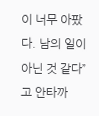이 너무 아팠다. 남의 일이 아닌 것 같다”고 안타까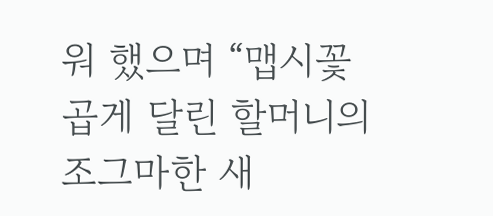워 했으며 “맵시꽃 곱게 달린 할머니의 조그마한 새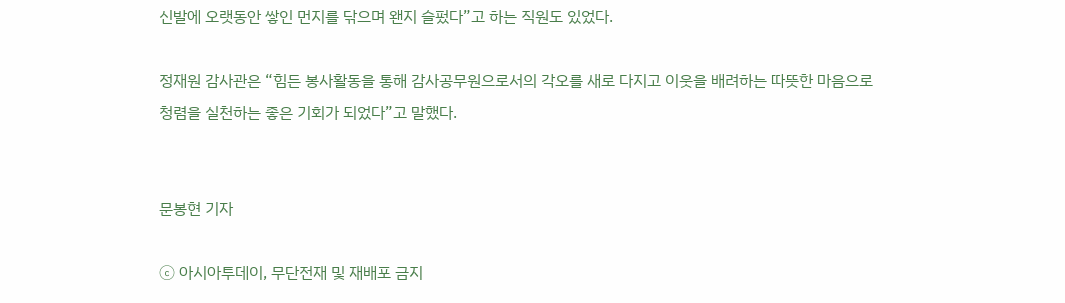신발에 오랫동안 쌓인 먼지를 닦으며 왠지 슬펐다”고 하는 직원도 있었다.

정재원 감사관은 “힘든 봉사활동을 통해 감사공무원으로서의 각오를 새로 다지고 이웃을 배려하는 따뜻한 마음으로 청렴을 실천하는 좋은 기회가 되었다”고 말했다.


문봉현 기자

ⓒ 아시아투데이, 무단전재 및 재배포 금지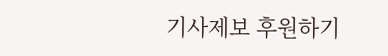기사제보 후원하기